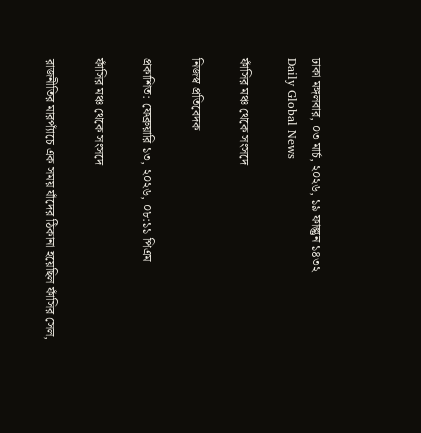ঢাকা মঙ্গলবার, ০৩ মার্চ, ২০২৬, ১৯ ফাল্গুন ১৪৩২
Daily Global News

ফাঁসির মঞ্চ থেকে সংসদে

নিজস্ব প্রতিবেদক

প্রকাশিত: ফেব্রুয়ারি ১৩, ২০২৬, ০৮:১১ পিএম

ফাঁসির মঞ্চ থেকে সংসদে

রাজনীতির মারপ্যাঁচে এক সময় যাঁদের ঠিকানা হয়েছিল ফাঁসির সেল,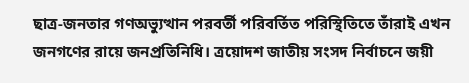ছাত্র-জনতার গণঅভ্যুত্থান পরবর্তী পরিবর্তিত পরিস্থিতিতে তাঁরাই এখন জনগণের রায়ে জনপ্রতিনিধি। ত্রয়োদশ জাতীয় সংসদ নির্বাচনে জয়ী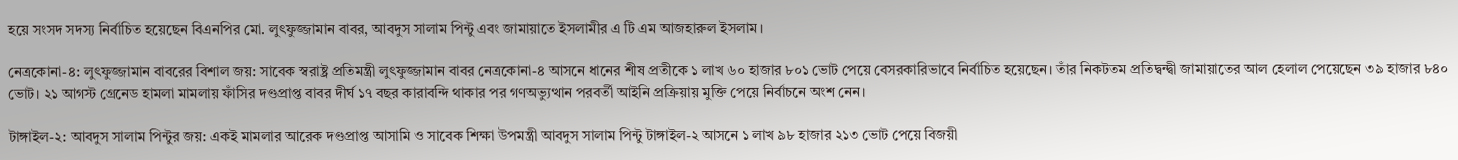হয়ে সংসদ সদস্য নির্বাচিত হয়েছেন বিএনপির মো. লুৎফুজ্জামান বাবর, আবদুস সালাম পিন্টু এবং জামায়াতে ইসলামীর এ টি এম আজহারুল ইসলাম।

নেত্রকোনা-৪: লুৎফুজ্জামান বাবরের বিশাল জয়: সাবেক স্বরাষ্ট্র প্রতিমন্ত্রী লুৎফুজ্জামান বাবর নেত্রকোনা-৪ আসনে ধানের শীষ প্রতীকে ১ লাখ ৬০ হাজার ৮০১ ভোট পেয়ে বেসরকারিভাবে নির্বাচিত হয়েছেন। তাঁর নিকটতম প্রতিদ্বন্দ্বী জামায়াতের আল হেলাল পেয়েছেন ৩৯ হাজার ৮৪০ ভোট। ২১ আগস্ট গ্রেনেড হামলা মামলায় ফাঁসির দণ্ডপ্রাপ্ত বাবর দীর্ঘ ১৭ বছর কারাবন্দি থাকার পর গণঅভ্যুত্থান পরবর্তী আইনি প্রক্রিয়ায় মুক্তি পেয়ে নির্বাচনে অংশ নেন।

টাঙ্গাইল-২: আবদুস সালাম পিন্টুর জয়: একই মামলার আরেক দণ্ডপ্রাপ্ত আসামি ও সাবেক শিক্ষা উপমন্ত্রী আবদুস সালাম পিন্টু টাঙ্গাইল-২ আসনে ১ লাখ ৯৮ হাজার ২১৩ ভোট পেয়ে বিজয়ী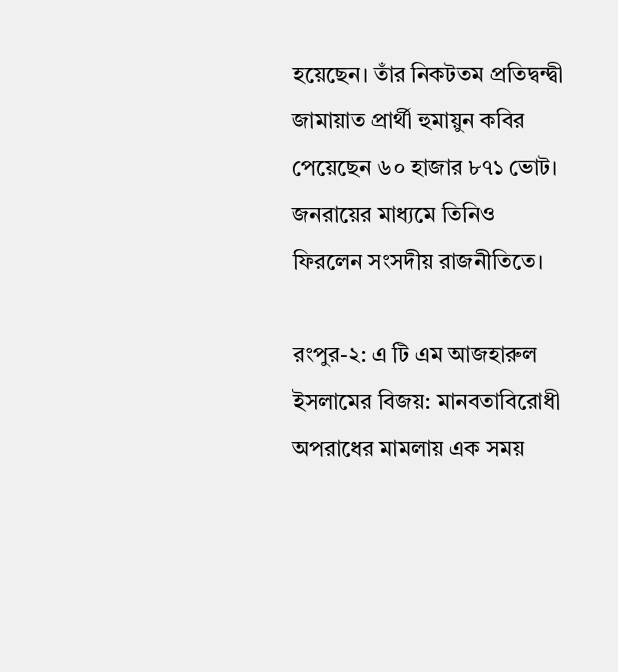হয়েছেন। তাঁর নিকটতম প্রতিদ্বন্দ্বী জামায়াত প্রার্থী হুমায়ুন কবির পেয়েছেন ৬০ হাজার ৮৭১ ভোট। জনরায়ের মাধ্যমে তিনিও ফিরলেন সংসদীয় রাজনীতিতে।

রংপুর-২: এ টি এম আজহারুল ইসলামের বিজয়: মানবতাবিরোধী অপরাধের মামলায় এক সময়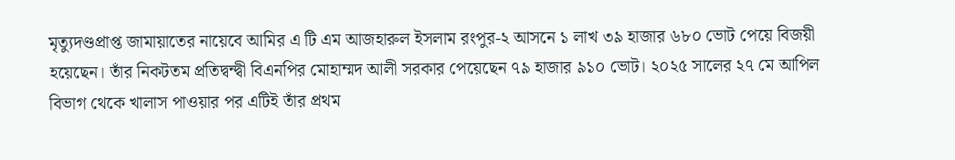মৃত্যুদণ্ডপ্রাপ্ত জামায়াতের নায়েবে আমির এ টি এম আজহারুল ইসলাম রংপুর-২ আসনে ১ লাখ ৩৯ হাজার ৬৮০ ভোট পেয়ে বিজয়ী হয়েছেন। তাঁর নিকটতম প্রতিদ্বন্দ্বী বিএনপির মোহাম্মদ আলী সরকার পেয়েছেন ৭৯ হাজার ৯১০ ভোট। ২০২৫ সালের ২৭ মে আপিল বিভাগ থেকে খালাস পাওয়ার পর এটিই তাঁর প্রথম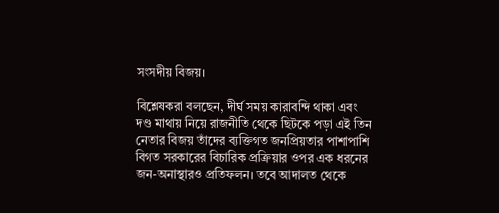সংসদীয় বিজয়।

বিশ্লেষকরা বলছেন, দীর্ঘ সময় কারাবন্দি থাকা এবং দণ্ড মাথায় নিয়ে রাজনীতি থেকে ছিটকে পড়া এই তিন নেতার বিজয় তাঁদের ব্যক্তিগত জনপ্রিয়তার পাশাপাশি বিগত সরকারের বিচারিক প্রক্রিয়ার ওপর এক ধরনের জন-অনাস্থারও প্রতিফলন। তবে আদালত থেকে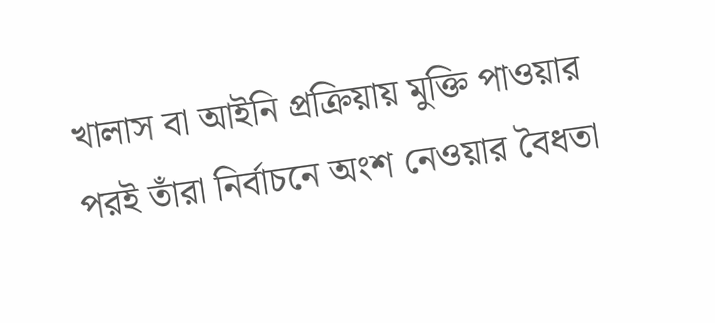খালাস বা আইনি প্রক্রিয়ায় মুক্তি পাওয়ার পরই তাঁরা নির্বাচনে অংশ নেওয়ার বৈধতা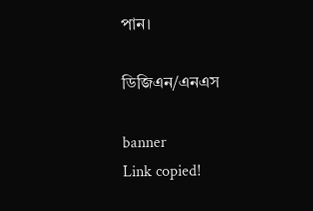পান।

ডিজিএন/এনএস

banner
Link copied!